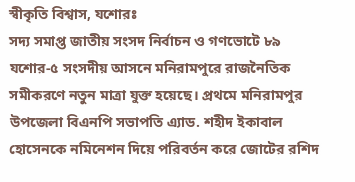স্বীকৃতি বিশ্বাস, যশোরঃ
সদ্য সমাপ্ত জাতীয় সংসদ নির্বাচন ও গণভোটে ৮৯ যশোর-৫ সংসদীয় আসনে মনিরামপুরে রাজনৈতিক সমীকরণে নতুন মাত্রা যুক্ত হয়েছে। প্রথমে মনিরামপুর উপজেলা বিএনপি সভাপতি এ্যাড. শহীদ ইকাবাল হোসেনকে নমিনেশন দিয়ে পরিবর্তন করে জোটের রশিদ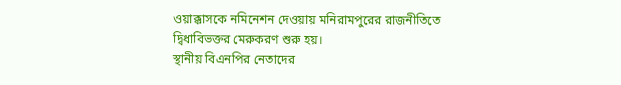ওয়াক্কাসকে নমিনেশন দেওয়ায় মনিরামপুরের রাজনীতিতে দ্বিধাবিভক্তর মেরুকরণ শুরু হয়।
স্থানীয় বিএনপির নেতাদের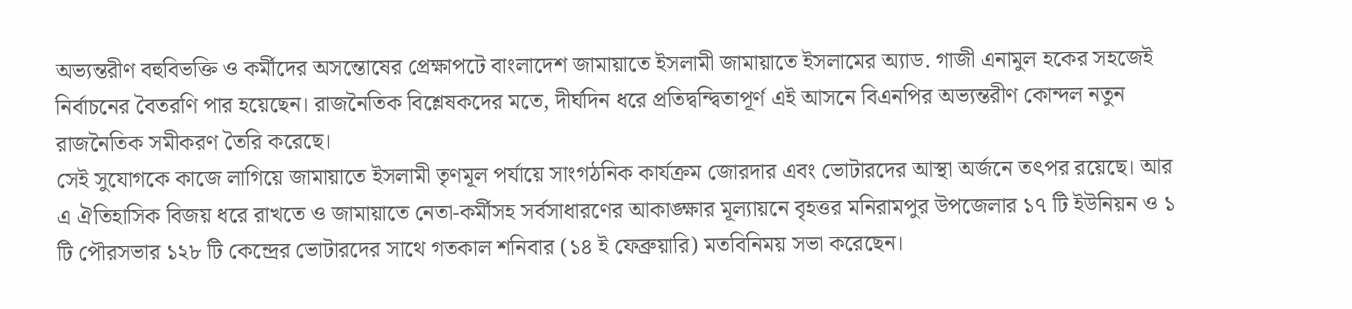অভ্যন্তরীণ বহুবিভক্তি ও কর্মীদের অসন্তোষের প্রেক্ষাপটে বাংলাদেশ জামায়াতে ইসলামী জামায়াতে ইসলামের অ্যাড. গাজী এনামুল হকের সহজেই নির্বাচনের বৈতরণি পার হয়েছেন। রাজনৈতিক বিশ্লেষকদের মতে, দীর্ঘদিন ধরে প্রতিদ্বন্দ্বিতাপূর্ণ এই আসনে বিএনপির অভ্যন্তরীণ কোন্দল নতুন রাজনৈতিক সমীকরণ তৈরি করেছে।
সেই সুযোগকে কাজে লাগিয়ে জামায়াতে ইসলামী তৃণমূল পর্যায়ে সাংগঠনিক কার্যক্রম জোরদার এবং ভোটারদের আস্থা অর্জনে তৎপর রয়েছে। আর এ ঐতিহাসিক বিজয় ধরে রাখতে ও জামায়াতে নেতা-কর্মীসহ সর্বসাধারণের আকাঙ্ক্ষার মূল্যায়নে বৃহত্তর মনিরামপুর উপজেলার ১৭ টি ইউনিয়ন ও ১ টি পৌরসভার ১২৮ টি কেন্দ্রের ভোটারদের সাথে গতকাল শনিবার (১৪ ই ফেব্রুয়ারি) মতবিনিময় সভা করেছেন।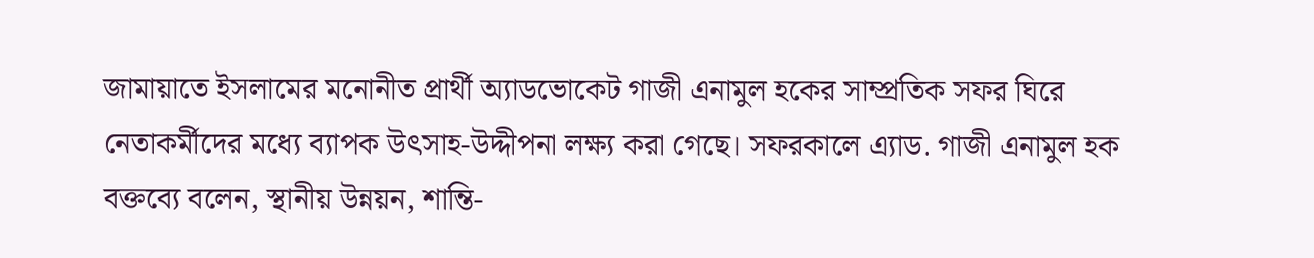জামায়াতে ইসলামের মনোনীত প্রার্থী অ্যাডভোকেট গাজী এনামুল হকের সাম্প্রতিক সফর ঘিরে নেতাকর্মীদের মধ্যে ব্যাপক উৎসাহ-উদ্দীপনা লক্ষ্য করা গেছে। সফরকালে এ্যাড. গাজী এনামুল হক বক্তব্যে বলেন, স্থানীয় উন্নয়ন, শান্তি-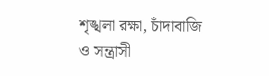শৃঙ্খলা রক্ষা, চাঁদাবাজি ও সন্ত্রাসী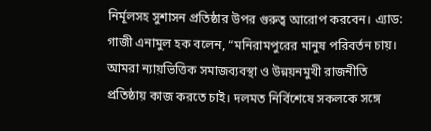নির্মূলসহ সুশাসন প্রতিষ্ঠার উপর গুরুত্ব আরোপ করবেন। এ্যাড: গাজী এনামুল হক বলেন, “মনিরামপুরের মানুষ পরিবর্তন চায়। আমরা ন্যায়ভিত্তিক সমাজব্যবস্থা ও উন্নয়নমুখী রাজনীতি প্রতিষ্ঠায় কাজ করতে চাই। দলমত নির্বিশেষে সকলকে সঙ্গে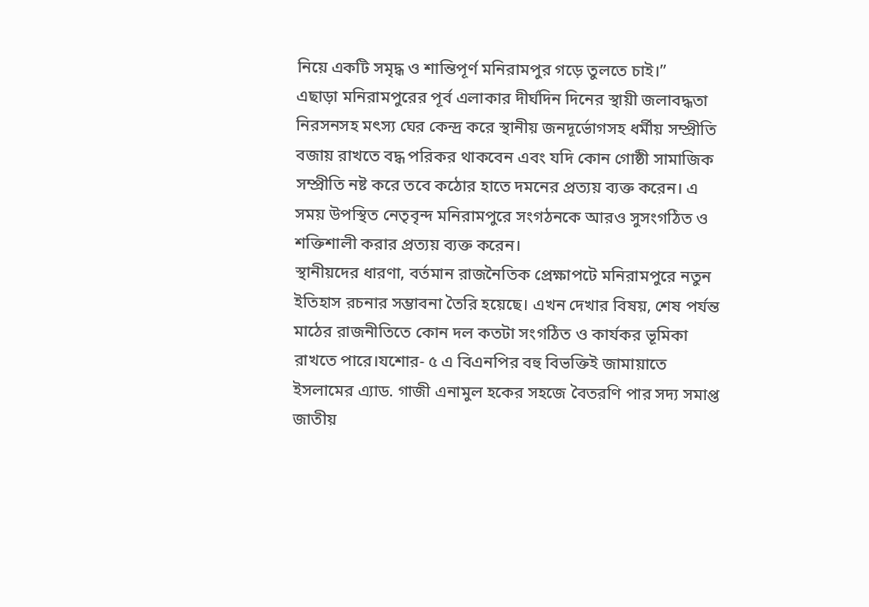নিয়ে একটি সমৃদ্ধ ও শান্তিপূর্ণ মনিরামপুর গড়ে তুলতে চাই।”
এছাড়া মনিরামপুরের পূর্ব এলাকার দীর্ঘদিন দিনের স্থায়ী জলাবদ্ধতা নিরসনসহ মৎস্য ঘের কেন্দ্র করে স্থানীয় জনদূর্ভোগসহ ধর্মীয় সম্প্রীতি বজায় রাখতে বদ্ধ পরিকর থাকবেন এবং যদি কোন গোষ্ঠী সামাজিক সম্প্রীতি নষ্ট করে তবে কঠোর হাতে দমনের প্রত্যয় ব্যক্ত করেন। এ সময় উপস্থিত নেতৃবৃন্দ মনিরামপুরে সংগঠনকে আরও সুসংগঠিত ও শক্তিশালী করার প্রত্যয় ব্যক্ত করেন।
স্থানীয়দের ধারণা, বর্তমান রাজনৈতিক প্রেক্ষাপটে মনিরামপুরে নতুন ইতিহাস রচনার সম্ভাবনা তৈরি হয়েছে। এখন দেখার বিষয়, শেষ পর্যন্ত মাঠের রাজনীতিতে কোন দল কতটা সংগঠিত ও কার্যকর ভূমিকা রাখতে পারে।যশোর- ৫ এ বিএনপির বহু বিভক্তিই জামায়াতে ইসলামের এ্যাড. গাজী এনামুল হকের সহজে বৈতরণি পার সদ্য সমাপ্ত জাতীয়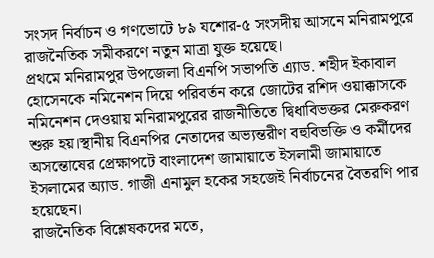সংসদ নির্বাচন ও গণভোটে ৮৯ যশোর-৫ সংসদীয় আসনে মনিরামপুরে রাজনৈতিক সমীকরণে নতুন মাত্রা যুক্ত হয়েছে।
প্রথমে মনিরামপুর উপজেলা বিএনপি সভাপতি এ্যাড. শহীদ ইকাবাল হোসেনকে নমিনেশন দিয়ে পরিবর্তন করে জোটের রশিদ ওয়াক্কাসকে নমিনেশন দেওয়ায় মনিরামপুরের রাজনীতিতে দ্বিধাবিভক্তর মেরুকরণ শুরু হয়।স্থানীয় বিএনপির নেতাদের অভ্যন্তরীণ বহুবিভক্তি ও কর্মীদের অসন্তোষের প্রেক্ষাপটে বাংলাদেশ জামায়াতে ইসলামী জামায়াতে ইসলামের অ্যাড. গাজী এনামুল হকের সহজেই নির্বাচনের বৈতরণি পার হয়েছেন।
রাজনৈতিক বিশ্লেষকদের মতে,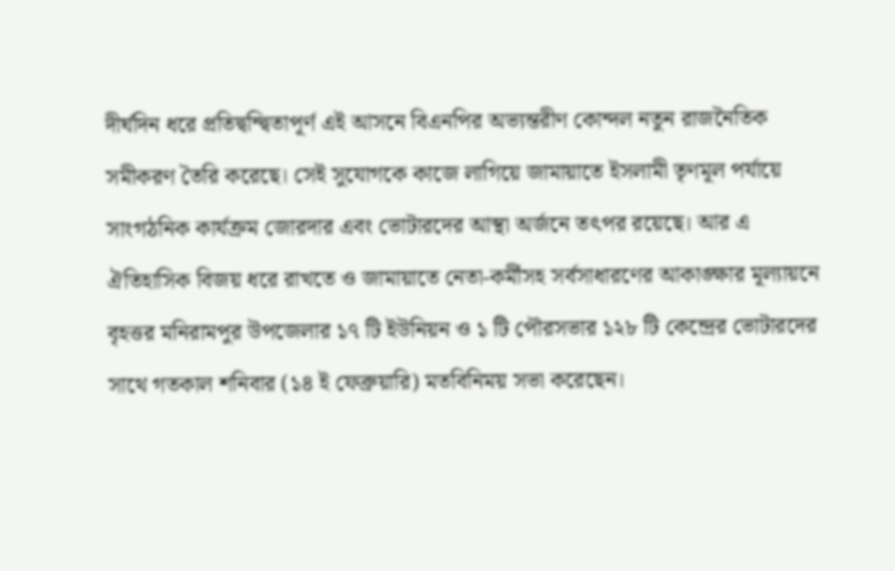দীর্ঘদিন ধরে প্রতিদ্বন্দ্বিতাপূর্ণ এই আসনে বিএনপির অভ্যন্তরীণ কোন্দল নতুন রাজনৈতিক সমীকরণ তৈরি করেছে। সেই সুযোগকে কাজে লাগিয়ে জামায়াতে ইসলামী তৃণমূল পর্যায়ে সাংগঠনিক কার্যক্রম জোরদার এবং ভোটারদের আস্থা অর্জনে তৎপর রয়েছে। আর এ ঐতিহাসিক বিজয় ধরে রাখতে ও জামায়াতে নেতা-কর্মীসহ সর্বসাধারণের আকাঙ্ক্ষার মূল্যায়নে বৃহত্তর মনিরামপুর উপজেলার ১৭ টি ইউনিয়ন ও ১ টি পৌরসভার ১২৮ টি কেন্দ্রের ভোটারদের সাথে গতকাল শনিবার (১৪ ই ফেব্রুয়ারি) মতবিনিময় সভা করেছেন।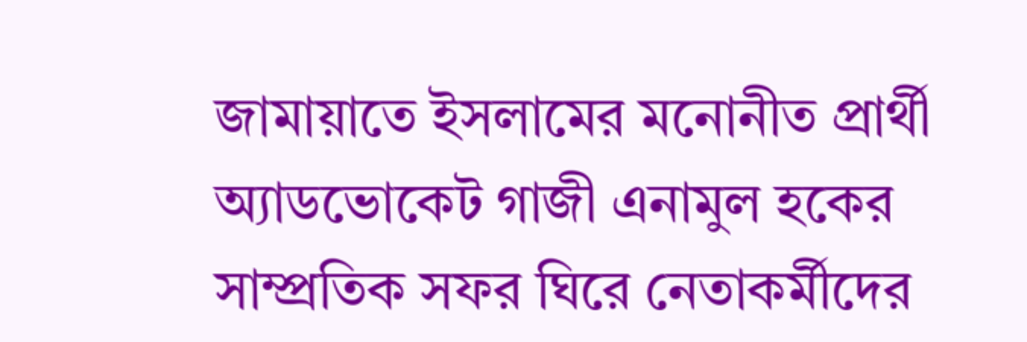জামায়াতে ইসলামের মনোনীত প্রার্থী অ্যাডভোকেট গাজী এনামুল হকের সাম্প্রতিক সফর ঘিরে নেতাকর্মীদের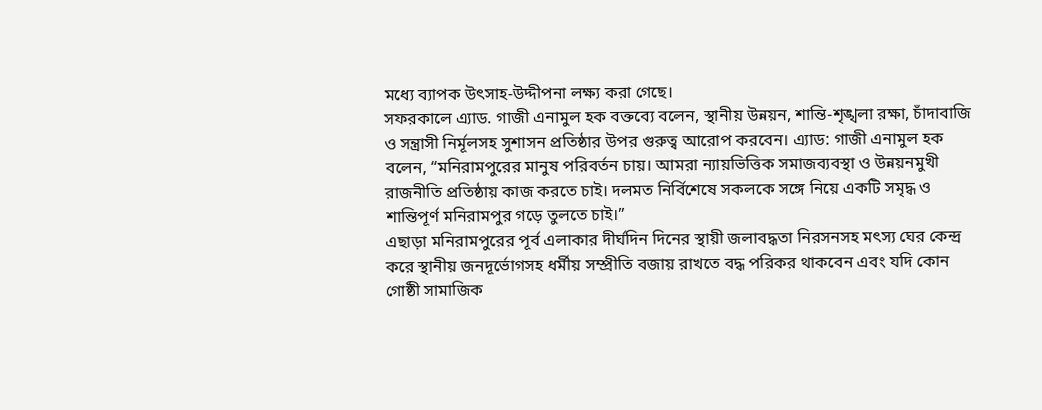মধ্যে ব্যাপক উৎসাহ-উদ্দীপনা লক্ষ্য করা গেছে।
সফরকালে এ্যাড. গাজী এনামুল হক বক্তব্যে বলেন, স্থানীয় উন্নয়ন, শান্তি-শৃঙ্খলা রক্ষা, চাঁদাবাজি ও সন্ত্রাসী নির্মূলসহ সুশাসন প্রতিষ্ঠার উপর গুরুত্ব আরোপ করবেন। এ্যাড: গাজী এনামুল হক বলেন, “মনিরামপুরের মানুষ পরিবর্তন চায়। আমরা ন্যায়ভিত্তিক সমাজব্যবস্থা ও উন্নয়নমুখী রাজনীতি প্রতিষ্ঠায় কাজ করতে চাই। দলমত নির্বিশেষে সকলকে সঙ্গে নিয়ে একটি সমৃদ্ধ ও শান্তিপূর্ণ মনিরামপুর গড়ে তুলতে চাই।”
এছাড়া মনিরামপুরের পূর্ব এলাকার দীর্ঘদিন দিনের স্থায়ী জলাবদ্ধতা নিরসনসহ মৎস্য ঘের কেন্দ্র করে স্থানীয় জনদূর্ভোগসহ ধর্মীয় সম্প্রীতি বজায় রাখতে বদ্ধ পরিকর থাকবেন এবং যদি কোন গোষ্ঠী সামাজিক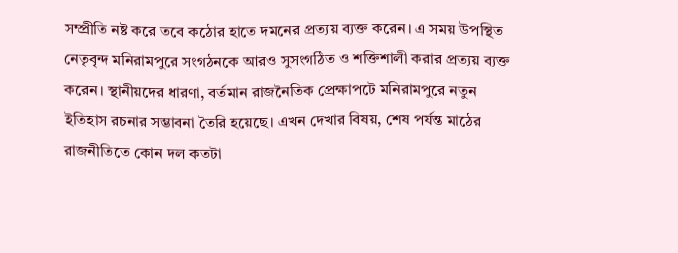সম্প্রীতি নষ্ট করে তবে কঠোর হাতে দমনের প্রত্যয় ব্যক্ত করেন। এ সময় উপস্থিত নেতৃবৃন্দ মনিরামপুরে সংগঠনকে আরও সুসংগঠিত ও শক্তিশালী করার প্রত্যয় ব্যক্ত করেন। স্থানীয়দের ধারণা, বর্তমান রাজনৈতিক প্রেক্ষাপটে মনিরামপুরে নতুন ইতিহাস রচনার সম্ভাবনা তৈরি হয়েছে। এখন দেখার বিষয়, শেষ পর্যন্ত মাঠের রাজনীতিতে কোন দল কতটা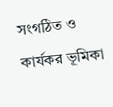সংগঠিত ও কার্যকর ভূমিকা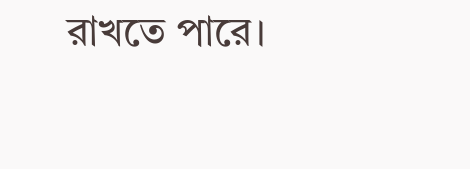রাখতে পারে।